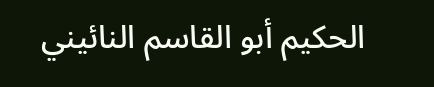الحكيم أبو القاسم النائيني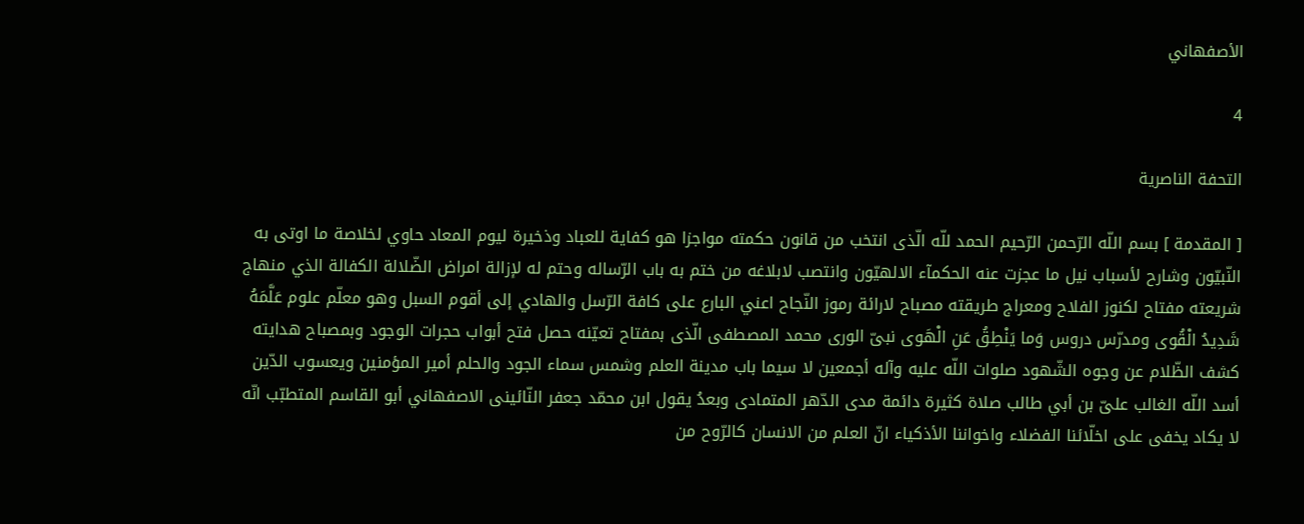الأصفهاني

4

التحفة الناصرية

[ المقدمة ] بسم اللّه الرّحمن الرّحيم الحمد للّه الّذى انتخب من قانون حكمته مواجزا هو كفاية للعباد وذخيرة ليوم المعاد حاوي لخلاصة ما اوتى به النّبيّون وشارح لأسباب نيل ما عجزت عنه الحكمآء الالهيّون وانتصب لابلاغه من ختم به باب الرّساله وحتم له لإزالة امراض الضّلالة الكفالة الذي منهاج شريعته مفتاح لكنوز الفلاح ومعراج طريقته مصباح لارائة رموز النّجاح اعني البارع على كافة الرّسل والهادي إلى أقوم السبل وهو معلّم علوم عَلَّمَهُ شَدِيدُ الْقُوى ومدرّس دروس وَما يَنْطِقُ عَنِ الْهَوى نبىّ الورى محمد المصطفى الّذى بمفتاح تعيّنه حصل فتح أبواب حجرات الوجود وبمصباح هدايته كشف الظّلام عن وجوه الشّهود صلوات اللّه عليه وآله أجمعين لا سيما باب مدينة العلم وشمس سماء الجود والحلم أمير المؤمنين ويعسوب الدّين أسد اللّه الغالب علىّ بن أبي طالب صلاة كثيرة دائمة مدى الدّهر المتمادى وبعدُ يقول ابن محمّد جعفر النّائينى الاصفهاني أبو القاسم المتطبّب انّه لا يكاد يخفى على اخلّائنا الفضلاء واخواننا الأذكياء انّ العلم من الانسان كالرّوح من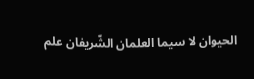الحيوان لا سيما العلمان الشّريفان علم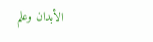الأبدان وعلم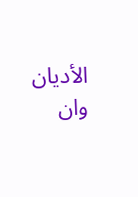الأديان وان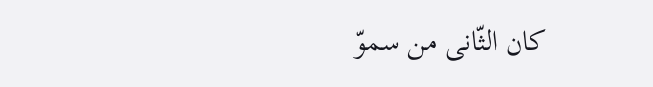كان الثّانى من سموّ